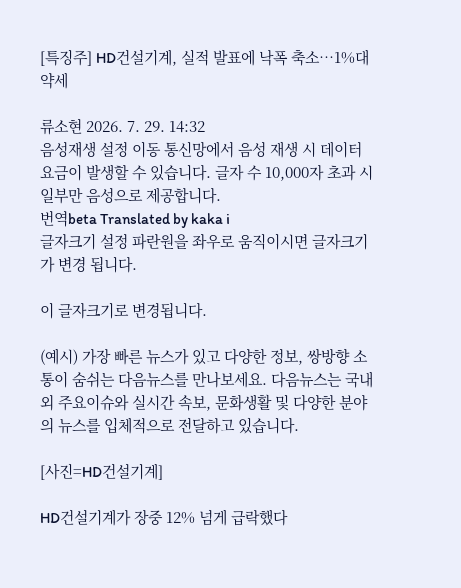[특징주] HD건설기계, 실적 발표에 낙폭 축소…1%대 약세

류소현 2026. 7. 29. 14:32
음성재생 설정 이동 통신망에서 음성 재생 시 데이터 요금이 발생할 수 있습니다. 글자 수 10,000자 초과 시 일부만 음성으로 제공합니다.
번역beta Translated by kaka i
글자크기 설정 파란원을 좌우로 움직이시면 글자크기가 변경 됩니다.

이 글자크기로 변경됩니다.

(예시) 가장 빠른 뉴스가 있고 다양한 정보, 쌍방향 소통이 숨쉬는 다음뉴스를 만나보세요. 다음뉴스는 국내외 주요이슈와 실시간 속보, 문화생활 및 다양한 분야의 뉴스를 입체적으로 전달하고 있습니다.

[사진=HD건설기계]

HD건설기계가 장중 12% 넘게 급락했다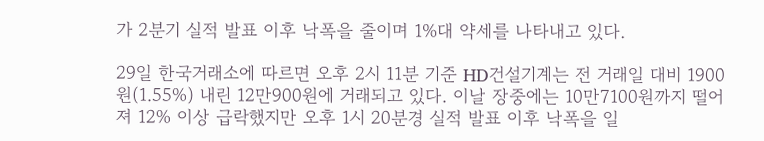가 2분기 실적 발표 이후 낙폭을 줄이며 1%대 약세를 나타내고 있다.

29일 한국거래소에 따르면 오후 2시 11분 기준 HD건설기계는 전 거래일 대비 1900원(1.55%) 내린 12만900원에 거래되고 있다. 이날 장중에는 10만7100원까지 떨어져 12% 이상 급락했지만 오후 1시 20분경 실적 발표 이후 낙폭을 일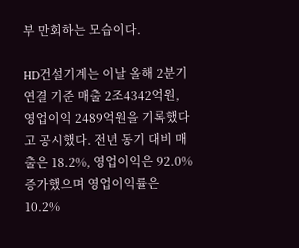부 만회하는 모습이다.

HD건설기계는 이날 올해 2분기 연결 기준 매출 2조4342억원, 영업이익 2489억원을 기록했다고 공시했다. 전년 동기 대비 매출은 18.2%, 영업이익은 92.0% 증가했으며 영업이익률은 10.2%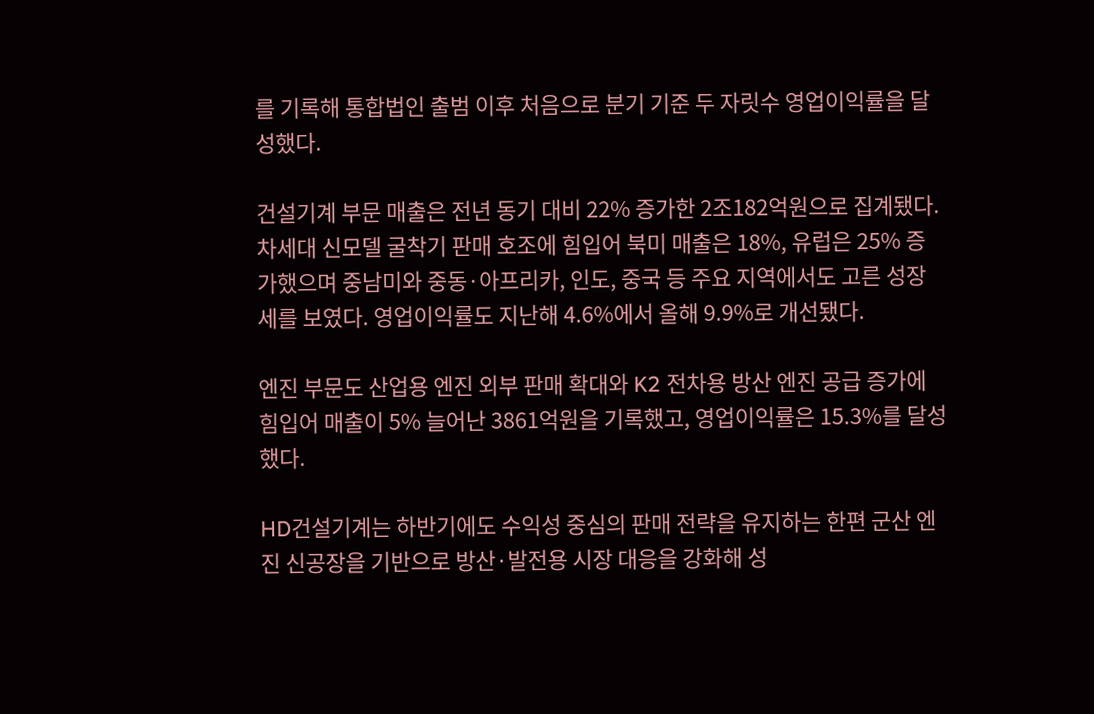를 기록해 통합법인 출범 이후 처음으로 분기 기준 두 자릿수 영업이익률을 달성했다.

건설기계 부문 매출은 전년 동기 대비 22% 증가한 2조182억원으로 집계됐다. 차세대 신모델 굴착기 판매 호조에 힘입어 북미 매출은 18%, 유럽은 25% 증가했으며 중남미와 중동·아프리카, 인도, 중국 등 주요 지역에서도 고른 성장세를 보였다. 영업이익률도 지난해 4.6%에서 올해 9.9%로 개선됐다.

엔진 부문도 산업용 엔진 외부 판매 확대와 K2 전차용 방산 엔진 공급 증가에 힘입어 매출이 5% 늘어난 3861억원을 기록했고, 영업이익률은 15.3%를 달성했다.

HD건설기계는 하반기에도 수익성 중심의 판매 전략을 유지하는 한편 군산 엔진 신공장을 기반으로 방산·발전용 시장 대응을 강화해 성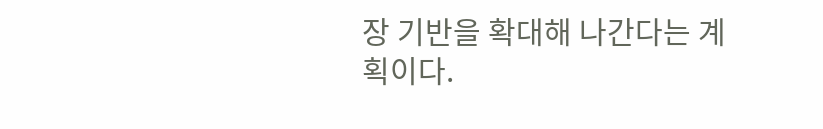장 기반을 확대해 나간다는 계획이다.